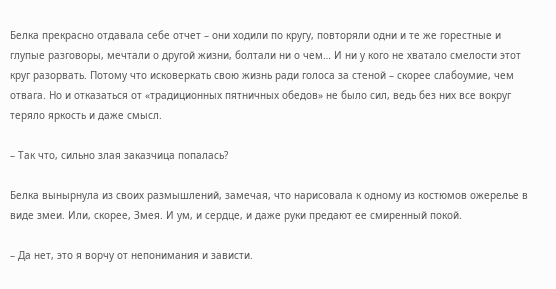Белка прекрасно отдавала себе отчет – они ходили по кругу, повторяли одни и те же горестные и глупые разговоры, мечтали о другой жизни, болтали ни о чем… И ни у кого не хватало смелости этот круг разорвать. Потому что исковеркать свою жизнь ради голоса за стеной – скорее слабоумие, чем отвага. Но и отказаться от «традиционных пятничных обедов» не было сил, ведь без них все вокруг теряло яркость и даже смысл.

– Так что, сильно злая заказчица попалась?

Белка вынырнула из своих размышлений, замечая, что нарисовала к одному из костюмов ожерелье в виде змеи. Или, скорее, Змея. И ум, и сердце, и даже руки предают ее смиренный покой.

– Да нет, это я ворчу от непонимания и зависти.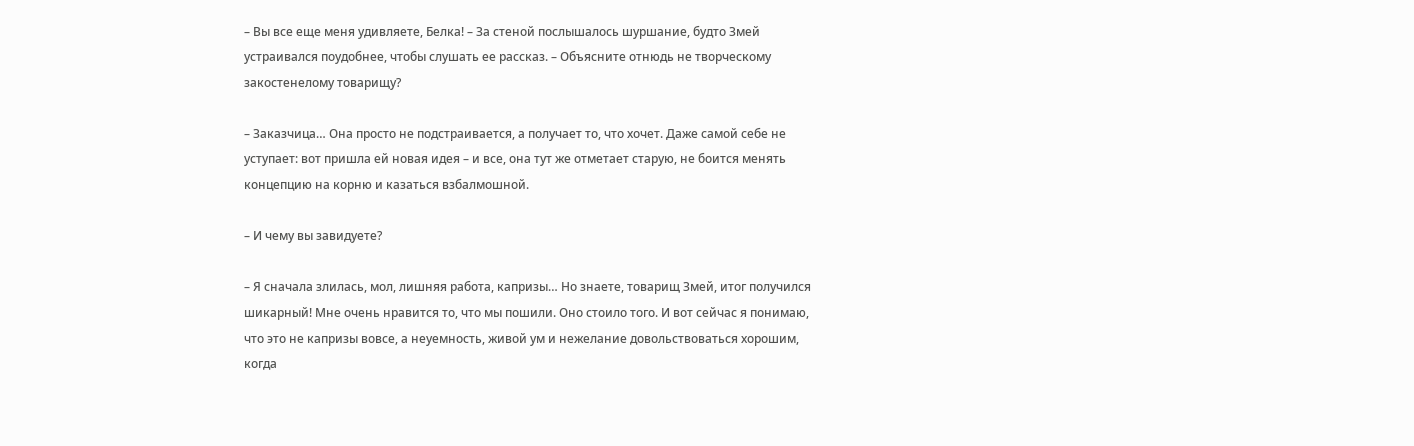– Вы все еще меня удивляете, Белка! – За стеной послышалось шуршание, будто Змей устраивался поудобнее, чтобы слушать ее рассказ. – Объясните отнюдь не творческому закостенелому товарищу?

– Заказчица… Она просто не подстраивается, а получает то, что хочет. Даже самой себе не уступает: вот пришла ей новая идея – и все, она тут же отметает старую, не боится менять концепцию на корню и казаться взбалмошной.

– И чему вы завидуете?

– Я сначала злилась, мол, лишняя работа, капризы… Но знаете, товарищ Змей, итог получился шикарный! Мне очень нравится то, что мы пошили. Оно стоило того. И вот сейчас я понимаю, что это не капризы вовсе, а неуемность, живой ум и нежелание довольствоваться хорошим, когда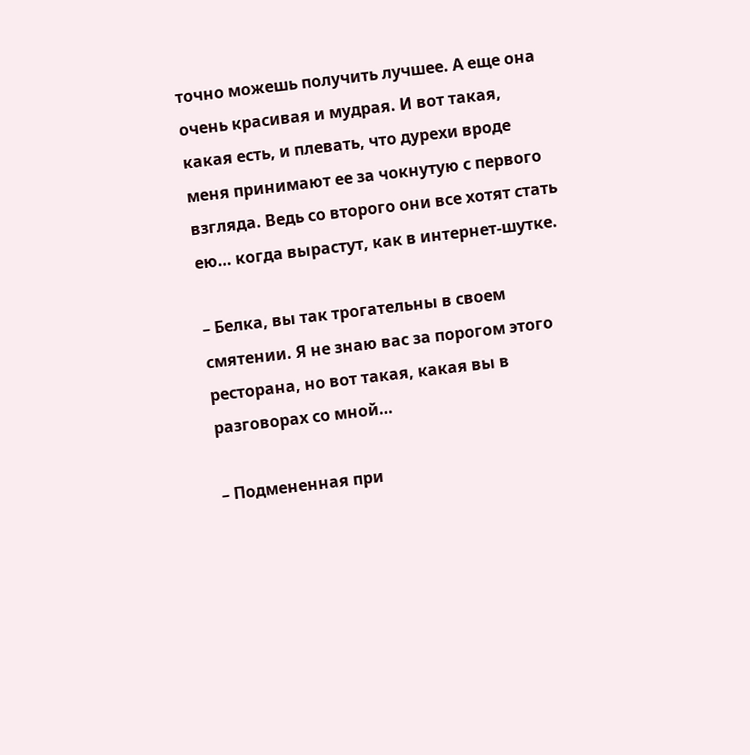точно можешь получить лучшее. А еще она очень красивая и мудрая. И вот такая, какая есть, и плевать, что дурехи вроде меня принимают ее за чокнутую с первого взгляда. Ведь со второго они все хотят стать ею… когда вырастут, как в интернет-шутке.

– Белка, вы так трогательны в своем смятении. Я не знаю вас за порогом этого ресторана, но вот такая, какая вы в разговорах со мной…

– Подмененная при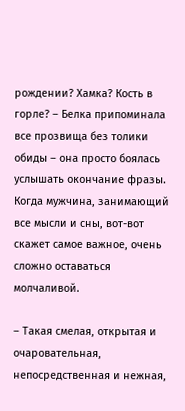рождении? Хамка? Кость в горле? – Белка припоминала все прозвища без толики обиды – она просто боялась услышать окончание фразы. Когда мужчина, занимающий все мысли и сны, вот-вот скажет самое важное, очень сложно оставаться молчаливой.

– Такая смелая, открытая и очаровательная, непосредственная и нежная,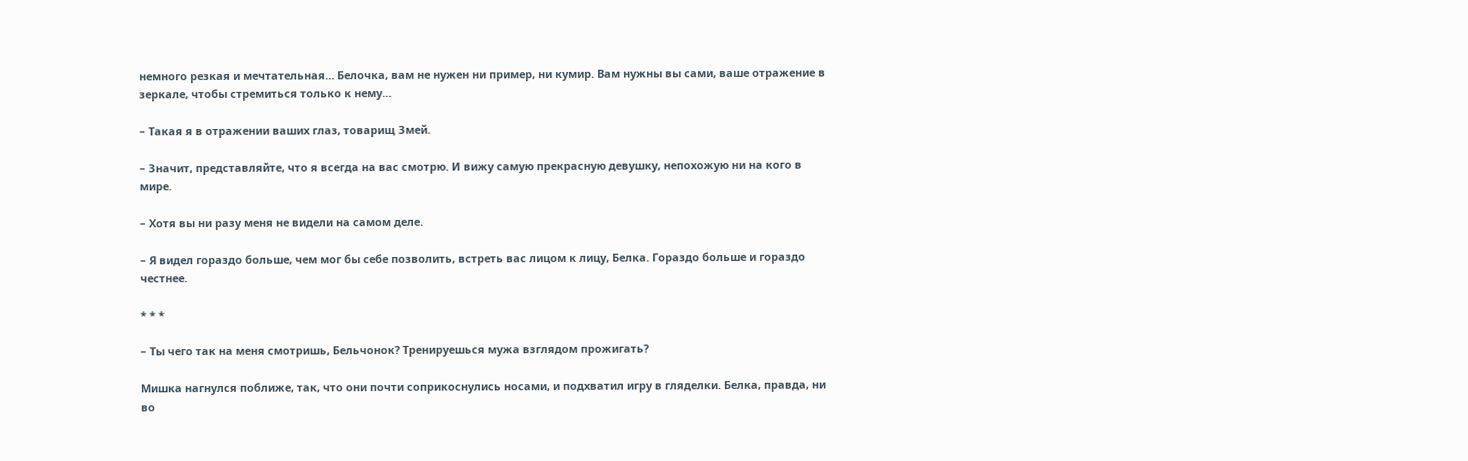немного резкая и мечтательная… Белочка, вам не нужен ни пример, ни кумир. Вам нужны вы сами, ваше отражение в зеркале, чтобы стремиться только к нему…

– Такая я в отражении ваших глаз, товарищ Змей.

– Значит, представляйте, что я всегда на вас смотрю. И вижу самую прекрасную девушку, непохожую ни на кого в мире.

– Хотя вы ни разу меня не видели на самом деле.

– Я видел гораздо больше, чем мог бы себе позволить, встреть вас лицом к лицу, Белка. Гораздо больше и гораздо честнее.

* * *

– Ты чего так на меня смотришь, Бельчонок? Тренируешься мужа взглядом прожигать?

Мишка нагнулся поближе, так, что они почти соприкоснулись носами, и подхватил игру в гляделки. Белка, правда, ни во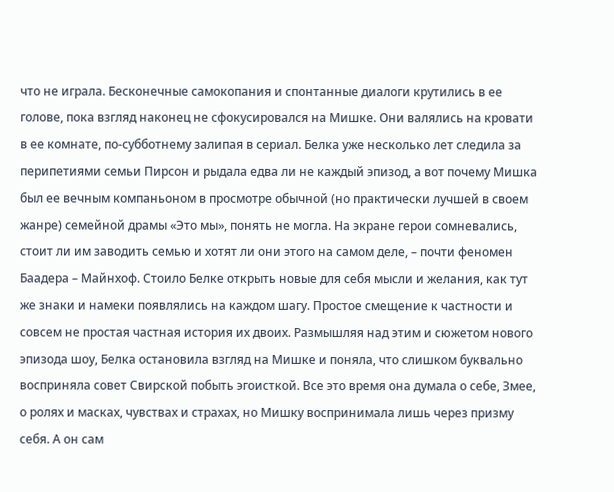что не играла. Бесконечные самокопания и спонтанные диалоги крутились в ее голове, пока взгляд наконец не сфокусировался на Мишке. Они валялись на кровати в ее комнате, по-субботнему залипая в сериал. Белка уже несколько лет следила за перипетиями семьи Пирсон и рыдала едва ли не каждый эпизод, а вот почему Мишка был ее вечным компаньоном в просмотре обычной (но практически лучшей в своем жанре) семейной драмы «Это мы», понять не могла. На экране герои сомневались, стоит ли им заводить семью и хотят ли они этого на самом деле, – почти феномен Баадера – Майнхоф. Стоило Белке открыть новые для себя мысли и желания, как тут же знаки и намеки появлялись на каждом шагу. Простое смещение к частности и совсем не простая частная история их двоих. Размышляя над этим и сюжетом нового эпизода шоу, Белка остановила взгляд на Мишке и поняла, что слишком буквально восприняла совет Свирской побыть эгоисткой. Все это время она думала о себе, Змее, о ролях и масках, чувствах и страхах, но Мишку воспринимала лишь через призму себя. А он сам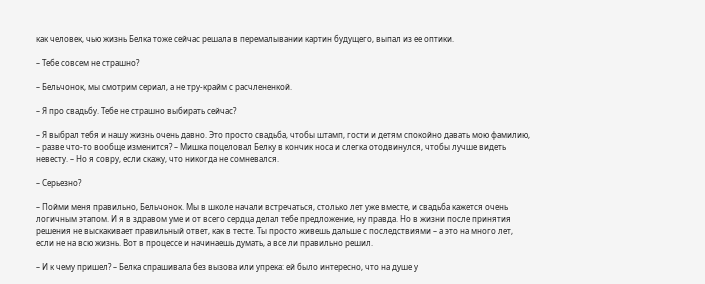как человек, чью жизнь Белка тоже сейчас решала в перемалывании картин будущего, выпал из ее оптики.

– Тебе совсем не страшно?

– Бельчонок, мы смотрим сериал, а не тру-крайм с расчлененкой.

– Я про свадьбу. Тебе не страшно выбирать сейчас?

– Я выбрал тебя и нашу жизнь очень давно. Это просто свадьба, чтобы штамп, гости и детям спокойно давать мою фамилию, – разве что-то вообще изменится? – Мишка поцеловал Белку в кончик носа и слегка отодвинулся, чтобы лучше видеть невесту. – Но я совру, если скажу, что никогда не сомневался.

– Серьезно?

– Пойми меня правильно, Бельчонок. Мы в школе начали встречаться, столько лет уже вместе, и свадьба кажется очень логичным этапом. И я в здравом уме и от всего сердца делал тебе предложение, ну правда. Но в жизни после принятия решения не выскакивает правильный ответ, как в тесте. Ты просто живешь дальше с последствиями – а это на много лет, если не на всю жизнь. Вот в процессе и начинаешь думать, а все ли правильно решил.

– И к чему пришел? – Белка спрашивала без вызова или упрека: ей было интересно, что на душе у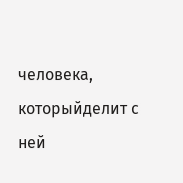человека, которыйделит с ней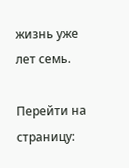жизнь уже лет семь.

Перейти на страницу: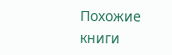Похожие книги